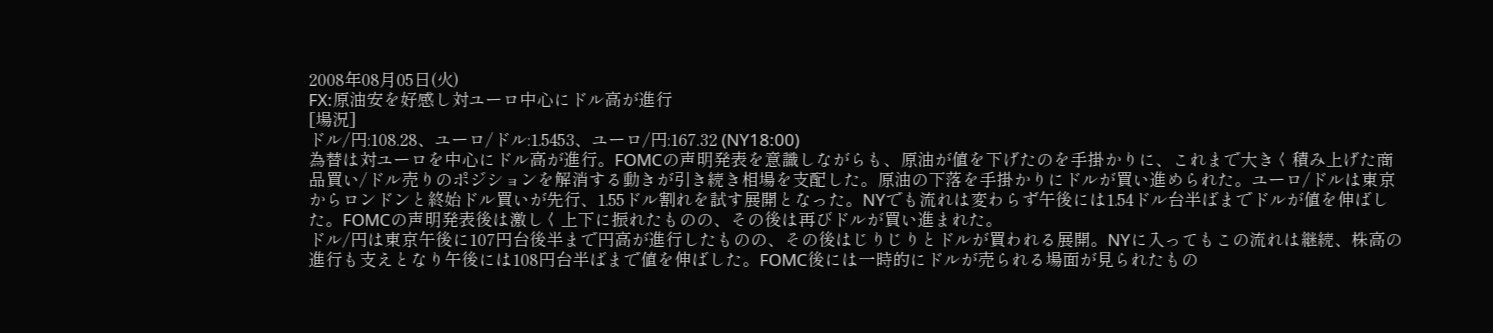2008年08月05日(火)
FX:原油安を好感し対ユーロ中心にドル高が進行
[場況]
ドル/円:108.28、ユーロ/ドル:1.5453、ユーロ/円:167.32 (NY18:00)
為替は対ユーロを中心にドル高が進行。FOMCの声明発表を意識しながらも、原油が値を下げたのを手掛かりに、これまで大きく積み上げた商品買い/ドル売りのポジションを解消する動きが引き続き相場を支配した。原油の下落を手掛かりにドルが買い進められた。ユーロ/ドルは東京からロンドンと終始ドル買いが先行、1.55ドル割れを試す展開となった。NYでも流れは変わらず午後には1.54ドル台半ばまでドルが値を伸ばした。FOMCの声明発表後は激しく上下に振れたものの、その後は再びドルが買い進まれた。
ドル/円は東京午後に107円台後半まで円高が進行したものの、その後はじりじりとドルが買われる展開。NYに入ってもこの流れは継続、株高の進行も支えとなり午後には108円台半ばまで値を伸ばした。FOMC後には一時的にドルが売られる場面が見られたもの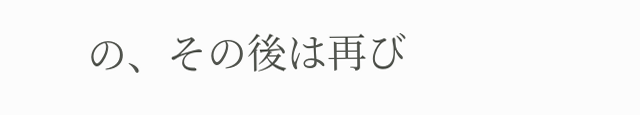の、その後は再び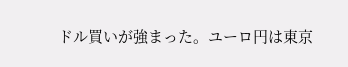ドル買いが強まった。ユーロ円は東京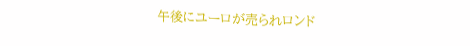午後にユーロが売られロンド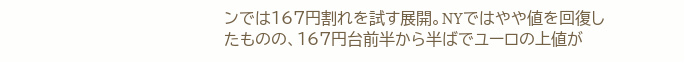ンでは167円割れを試す展開。NYではやや値を回復したものの、167円台前半から半ばでユーロの上値が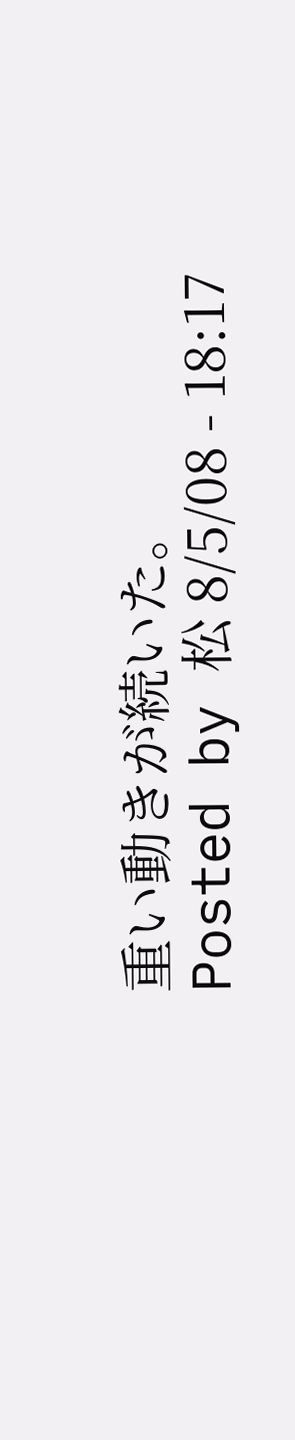重い動きが続いた。
Posted by 松 8/5/08 - 18:17